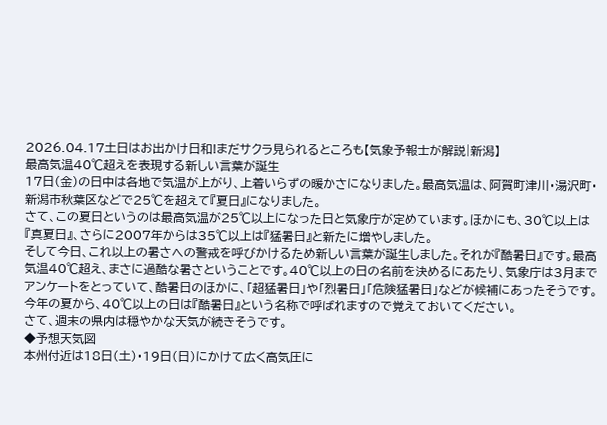2026.04.17土日はお出かけ日和!まだサクラ見られるところも【気象予報士が解説|新潟】
最高気温40℃超えを表現する新しい言葉が誕生
17日(金)の日中は各地で気温が上がり、上着いらずの暖かさになりました。最高気温は、阿賀町津川・湯沢町・新潟市秋葉区などで25℃を超えて『夏日』になりました。
さて、この夏日というのは最高気温が25℃以上になった日と気象庁が定めています。ほかにも、30℃以上は『真夏日』、さらに2007年からは35℃以上は『猛暑日』と新たに増やしました。
そして今日、これ以上の暑さへの警戒を呼びかけるため新しい言葉が誕生しました。それが『酷暑日』です。最高気温40℃超え、まさに過酷な暑さということです。40℃以上の日の名前を決めるにあたり、気象庁は3月までアンケートをとっていて、酷暑日のほかに、「超猛暑日」や「烈暑日」「危険猛暑日」などが候補にあったそうです。
今年の夏から、40℃以上の日は『酷暑日』という名称で呼ばれますので覚えておいてください。
さて、週末の県内は穏やかな天気が続きそうです。
◆予想天気図
本州付近は18日(土)・19日(日)にかけて広く高気圧に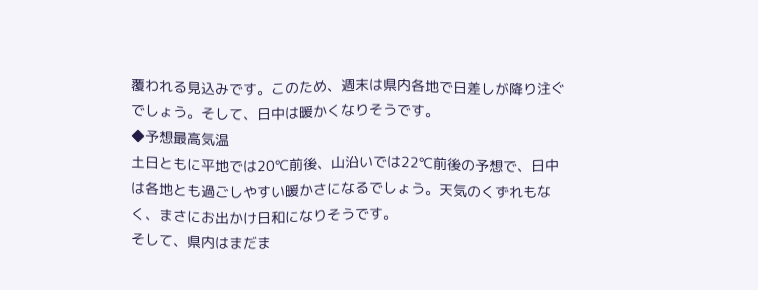覆われる見込みです。このため、週末は県内各地で日差しが降り注ぐでしょう。そして、日中は暖かくなりそうです。
◆予想最高気温
土日ともに平地では20℃前後、山沿いでは22℃前後の予想で、日中は各地とも過ごしやすい暖かさになるでしょう。天気のくずれもなく、まさにお出かけ日和になりそうです。
そして、県内はまだま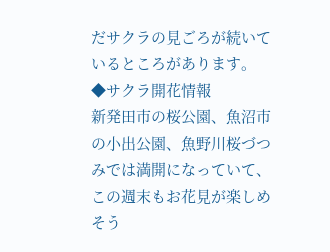だサクラの見ごろが続いているところがあります。
◆サクラ開花情報
新発田市の桜公園、魚沼市の小出公園、魚野川桜づつみでは満開になっていて、この週末もお花見が楽しめそう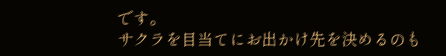です。
サクラを目当てにお出かけ先を決めるのも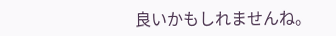良いかもしれませんね。